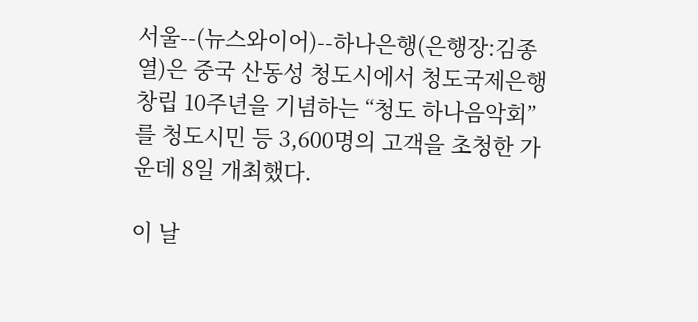서울--(뉴스와이어)--하나은행(은행장:김종열)은 중국 산동성 청도시에서 청도국제은행 창립 10주년을 기념하는 “청도 하나음악회”를 청도시민 등 3,600명의 고객을 초청한 가운데 8일 개최했다.

이 날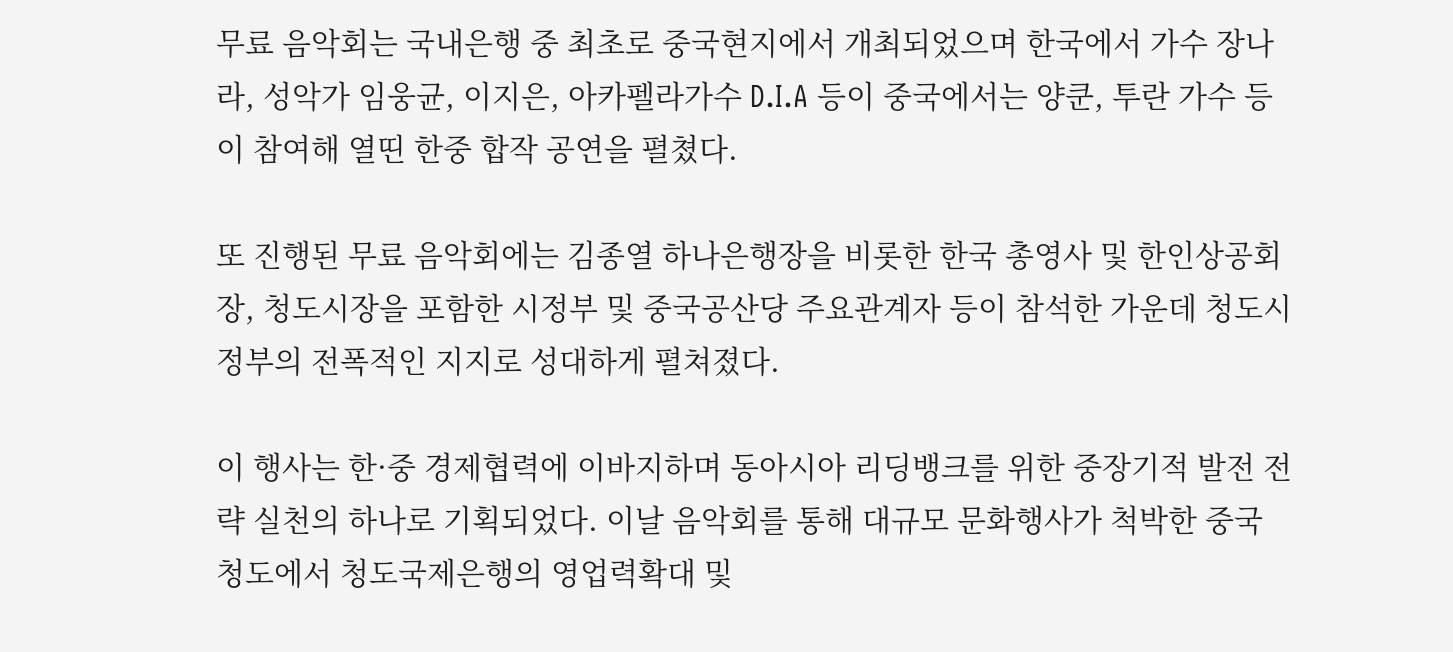무료 음악회는 국내은행 중 최초로 중국현지에서 개최되었으며 한국에서 가수 장나라, 성악가 임웅균, 이지은, 아카펠라가수 D.I.A 등이 중국에서는 양쿤, 투란 가수 등이 참여해 열띤 한중 합작 공연을 펼쳤다.

또 진행된 무료 음악회에는 김종열 하나은행장을 비롯한 한국 총영사 및 한인상공회장, 청도시장을 포함한 시정부 및 중국공산당 주요관계자 등이 참석한 가운데 청도시 정부의 전폭적인 지지로 성대하게 펼쳐졌다.

이 행사는 한·중 경제협력에 이바지하며 동아시아 리딩뱅크를 위한 중장기적 발전 전략 실천의 하나로 기획되었다. 이날 음악회를 통해 대규모 문화행사가 척박한 중국 청도에서 청도국제은행의 영업력확대 및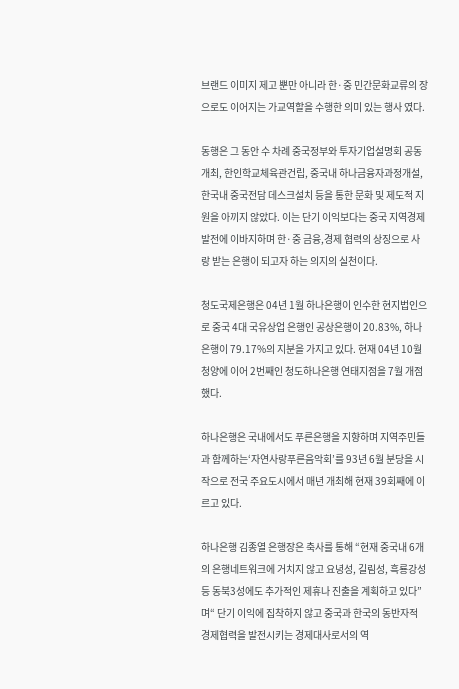브랜드 이미지 제고 뿐만 아니라 한·중 민간문화교류의 장으로도 이어지는 가교역할을 수행한 의미 있는 행사 였다.

동행은 그 동안 수 차례 중국정부와 투자기업설명회 공동개최, 한인학교체육관건립, 중국내 하나금융자과정개설, 한국내 중국전담 데스크설치 등을 통한 문화 및 제도적 지원을 아끼지 않았다. 이는 단기 이익보다는 중국 지역경제 발전에 이바지하며 한·중 금융,경제 협력의 상징으로 사랑 받는 은행이 되고자 하는 의지의 실천이다.

청도국제은행은 04년 1월 하나은행이 인수한 현지법인으로 중국 4대 국유상업 은행인 공상은행이 20.83%, 하나은행이 79.17%의 지분을 가지고 있다. 현재 04년 10월 청양에 이어 2번째인 청도하나은행 연태지점을 7월 개점했다.

하나은행은 국내에서도 푸른은행을 지향하며 지역주민들과 함께하는‘자연사랑푸른음악회’를 93년 6월 분당을 시작으로 전국 주요도시에서 매년 개최해 현재 39회째에 이르고 있다.

하나은행 김종열 은행장은 축사를 통해 “현재 중국내 6개의 은행네트워크에 거치지 않고 요녕성, 길림성, 흑룡강성 등 동북3성에도 추가적인 제휴나 진출을 계획하고 있다”며“ 단기 이익에 집착하지 않고 중국과 한국의 동반자적 경제협력을 발전시키는 경제대사로서의 역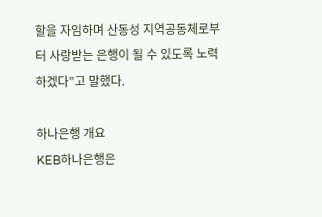할을 자임하며 산동성 지역공동체로부터 사랑받는 은행이 될 수 있도록 노력하겠다”고 말했다.

하나은행 개요
KEB하나은행은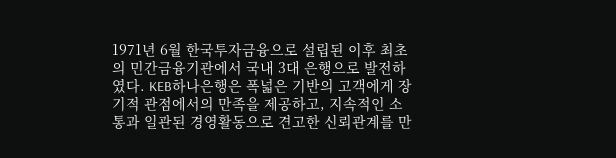1971년 6월 한국투자금융으로 설립된 이후 최초의 민간금융기관에서 국내 3대 은행으로 발전하였다. KEB하나은행은 폭넓은 기반의 고객에게 장기적 관점에서의 만족을 제공하고, 지속적인 소통과 일관된 경영활동으로 견고한 신뢰관계를 만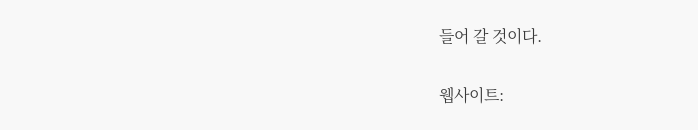들어 갈 것이다.

웹사이트: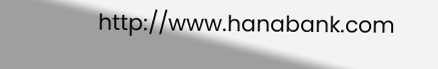http://www.hanabank.com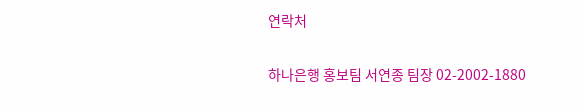연락처

하나은행 홍보팀 서연종 팀장 02-2002-1880